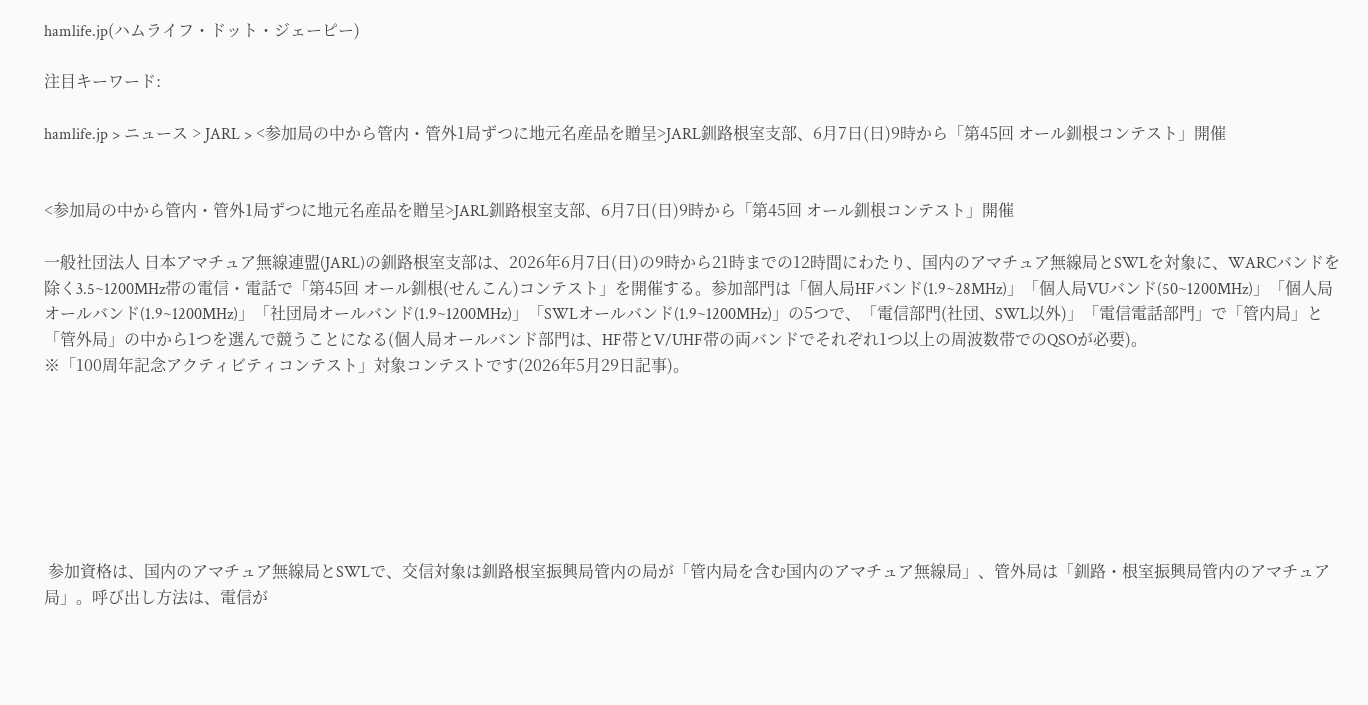hamlife.jp(ハムライフ・ドット・ジェーピー)

注目キーワード:

hamlife.jp > ニュース > JARL > <参加局の中から管内・管外1局ずつに地元名産品を贈呈>JARL釧路根室支部、6月7日(日)9時から「第45回 オール釧根コンテスト」開催


<参加局の中から管内・管外1局ずつに地元名産品を贈呈>JARL釧路根室支部、6月7日(日)9時から「第45回 オール釧根コンテスト」開催

一般社団法人 日本アマチュア無線連盟(JARL)の釧路根室支部は、2026年6月7日(日)の9時から21時までの12時間にわたり、国内のアマチュア無線局とSWLを対象に、WARCバンドを除く3.5~1200MHz帯の電信・電話で「第45回 オール釧根(せんこん)コンテスト」を開催する。参加部門は「個人局HFバンド(1.9~28MHz)」「個人局VUバンド(50~1200MHz)」「個人局オールバンド(1.9~1200MHz)」「社団局オールバンド(1.9~1200MHz)」「SWLオールバンド(1.9~1200MHz)」の5つで、「電信部門(社団、SWL以外)」「電信電話部門」で「管内局」と「管外局」の中から1つを選んで競うことになる(個人局オールバンド部門は、HF帯とV/UHF帯の両バンドでそれぞれ1つ以上の周波数帯でのQSOが必要)。
※「100周年記念アクティビティコンテスト」対象コンテストです(2026年5月29日記事)。







 参加資格は、国内のアマチュア無線局とSWLで、交信対象は釧路根室振興局管内の局が「管内局を含む国内のアマチュア無線局」、管外局は「釧路・根室振興局管内のアマチュア局」。呼び出し方法は、電信が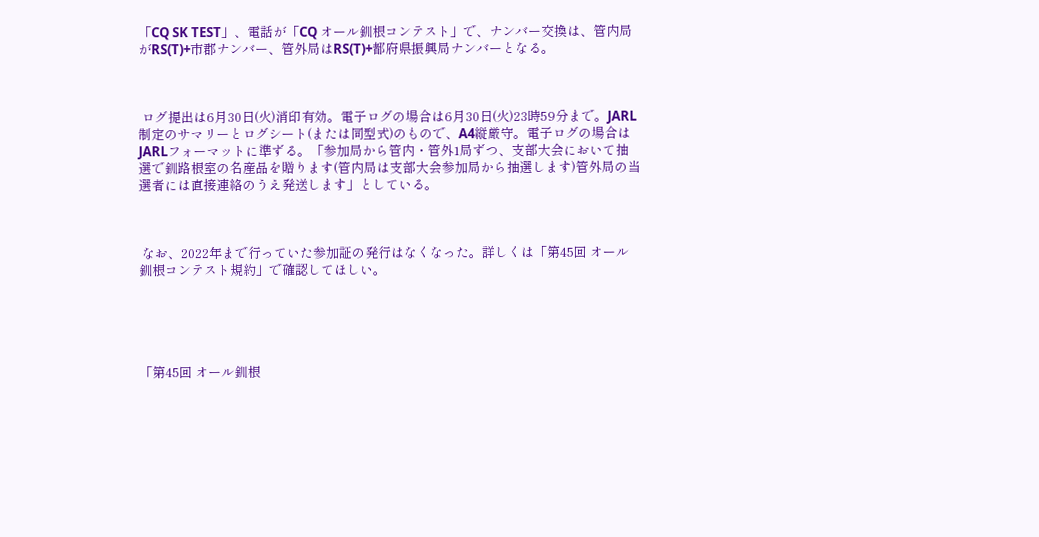「CQ SK TEST」、電話が「CQ オール釧根コンテスト」で、ナンバー交換は、管内局がRS(T)+市郡ナンバー、管外局はRS(T)+都府県振興局ナンバーとなる。



 ログ提出は6月30日(火)消印有効。電子ログの場合は6月30日(火)23時59分まで。JARL制定のサマリーとログシート(または同型式)のもので、A4縦厳守。電子ログの場合はJARLフォーマットに準ずる。「参加局から管内・管外1局ずつ、支部大会において抽選で釧路根室の名産品を贈ります(管内局は支部大会参加局から抽選します)管外局の当選者には直接連絡のうえ発送します」としている。



 なお、2022年まで行っていた参加証の発行はなくなった。詳しくは「第45回 オール釧根コンテスト規約」で確認してほしい。





「第45回 オール釧根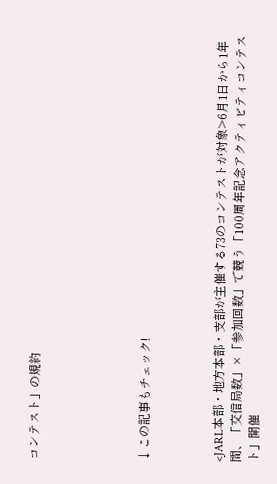コンテスト」の規約





↓この記事もチェック!



<JARL本部・地方本部・支部が主催する73のコンテストが対象>6月1日から1年間、「交信局数」×「参加回数」で競う「100周年記念アクティビティコンテスト」開催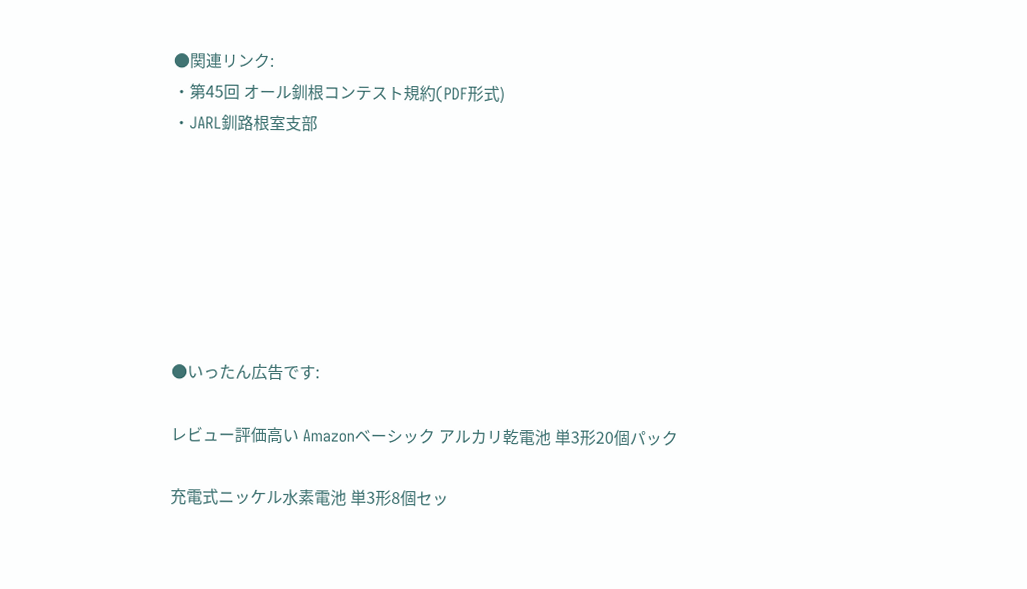●関連リンク:
・第45回 オール釧根コンテスト規約(PDF形式)
・JARL釧路根室支部







●いったん広告です:

レビュー評価高い Amazonベーシック アルカリ乾電池 単3形20個パック

充電式ニッケル水素電池 単3形8個セッ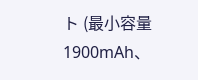ト (最小容量1900mAh、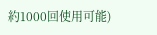約1000回使用可能)